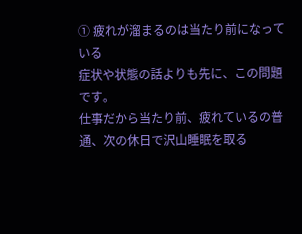① 疲れが溜まるのは当たり前になっている
症状や状態の話よりも先に、この問題です。
仕事だから当たり前、疲れているの普通、次の休日で沢山睡眠を取る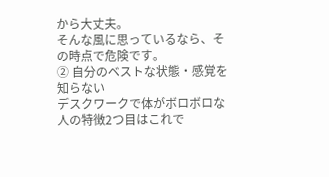から大丈夫。
そんな風に思っているなら、その時点で危険です。
② 自分のベストな状態・感覚を知らない
デスクワークで体がボロボロな人の特徴2つ目はこれで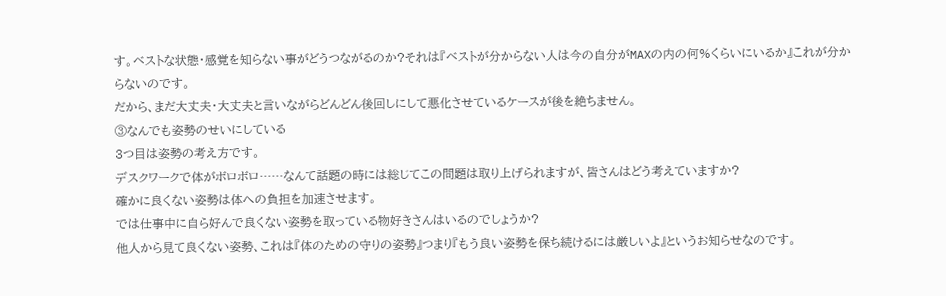す。ベストな状態・感覚を知らない事がどうつながるのか?それは『ベストが分からない人は今の自分がMAXの内の何%くらいにいるか』これが分からないのです。
だから、まだ大丈夫・大丈夫と言いながらどんどん後回しにして悪化させているケースが後を絶ちません。
③なんでも姿勢のせいにしている
3つ目は姿勢の考え方です。
デスクワークで体がボロボロ……なんて話題の時には総じてこの問題は取り上げられますが、皆さんはどう考えていますか?
確かに良くない姿勢は体への負担を加速させます。
では仕事中に自ら好んで良くない姿勢を取っている物好きさんはいるのでしょうか?
他人から見て良くない姿勢、これは『体のための守りの姿勢』つまり『もう良い姿勢を保ち続けるには厳しいよ』というお知らせなのです。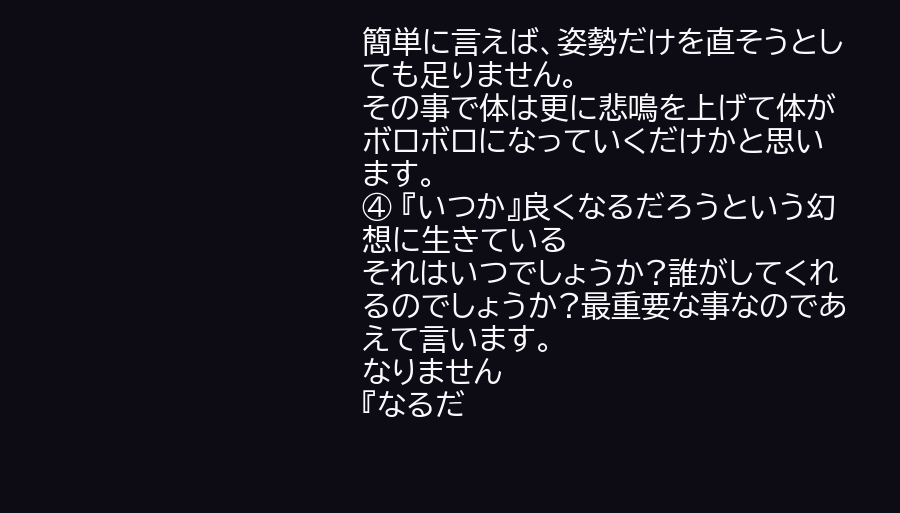簡単に言えば、姿勢だけを直そうとしても足りません。
その事で体は更に悲鳴を上げて体がボロボロになっていくだけかと思います。
④ 『いつか』良くなるだろうという幻想に生きている
それはいつでしょうか?誰がしてくれるのでしょうか?最重要な事なのであえて言います。
なりません
『なるだ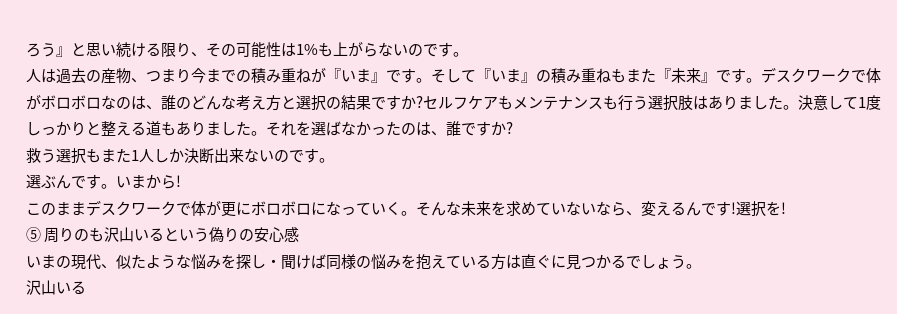ろう』と思い続ける限り、その可能性は1%も上がらないのです。
人は過去の産物、つまり今までの積み重ねが『いま』です。そして『いま』の積み重ねもまた『未来』です。デスクワークで体がボロボロなのは、誰のどんな考え方と選択の結果ですか?セルフケアもメンテナンスも行う選択肢はありました。決意して1度しっかりと整える道もありました。それを選ばなかったのは、誰ですか?
救う選択もまた1人しか決断出来ないのです。
選ぶんです。いまから!
このままデスクワークで体が更にボロボロになっていく。そんな未来を求めていないなら、変えるんです!選択を!
⑤ 周りのも沢山いるという偽りの安心感
いまの現代、似たような悩みを探し・聞けば同様の悩みを抱えている方は直ぐに見つかるでしょう。
沢山いる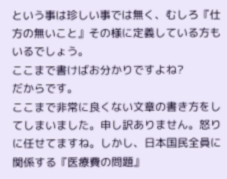という事は珍しい事では無く、むしろ『仕方の無いこと』その様に定義している方もいるでしょう。
ここまで書けばお分かりですよね?
だからです。
ここまで非常に良くない文章の書き方をしてしまいました。申し訳ありません。怒りに任せてますね。しかし、日本国民全員に関係する『医療費の問題』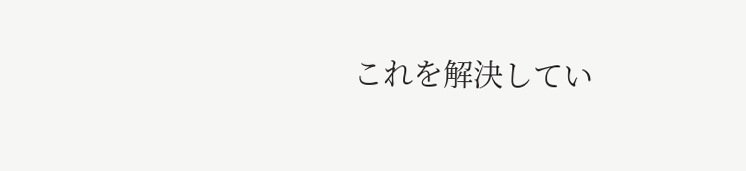これを解決してい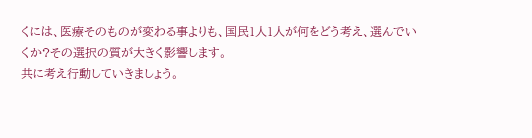くには、医療そのものが変わる事よりも、国民1人1人が何をどう考え、選んでいくか?その選択の質が大きく影響します。
共に考え行動していきましょう。